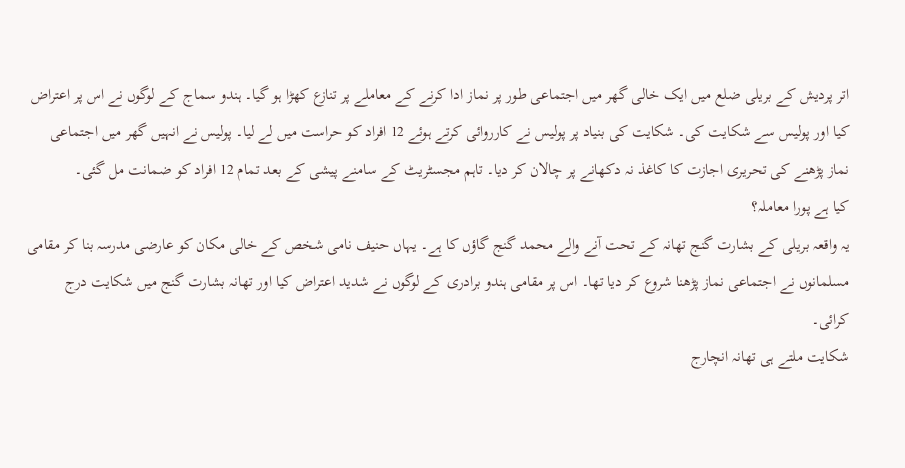اتر پردیش کے بریلی ضلع میں ایک خالی گھر میں اجتماعی طور پر نماز ادا کرنے کے معاملے پر تنازع کھڑا ہو گیا۔ ہندو سماج کے لوگوں نے اس پر اعتراض کیا اور پولیس سے شکایت کی۔ شکایت کی بنیاد پر پولیس نے کارروائی کرتے ہوئے 12 افراد کو حراست میں لے لیا۔ پولیس نے انہیں گھر میں اجتماعی نماز پڑھنے کی تحریری اجازت کا کاغذ نہ دکھانے پر چالان کر دیا۔ تاہم مجسٹریٹ کے سامنے پیشی کے بعد تمام 12 افراد کو ضمانت مل گئی۔
کیا ہے پورا معاملہ؟
یہ واقعہ بریلی کے بشارت گنج تھانہ کے تحت آنے والے محمد گنج گاؤں کا ہے۔ یہاں حنیف نامی شخص کے خالی مکان کو عارضی مدرسہ بنا کر مقامی مسلمانوں نے اجتماعی نماز پڑھنا شروع کر دیا تھا۔ اس پر مقامی ہندو برادری کے لوگوں نے شدید اعتراض کیا اور تھانہ بشارت گنج میں شکایت درج کرائی۔
شکایت ملتے ہی تھانہ انچارج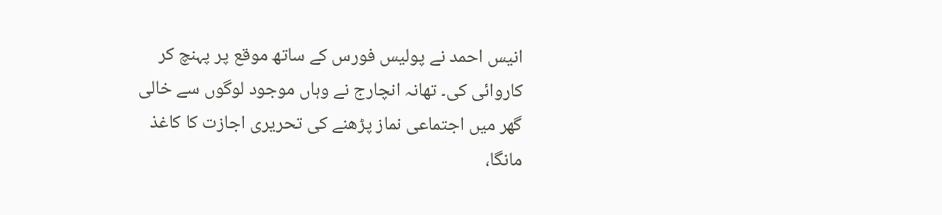انیس احمد نے پولیس فورس کے ساتھ موقع پر پہنچ کر کاروائی کی۔ تھانہ انچارج نے وہاں موجود لوگوں سے خالی گھر میں اجتماعی نماز پڑھنے کی تحریری اجازت کا کاغذ مانگا،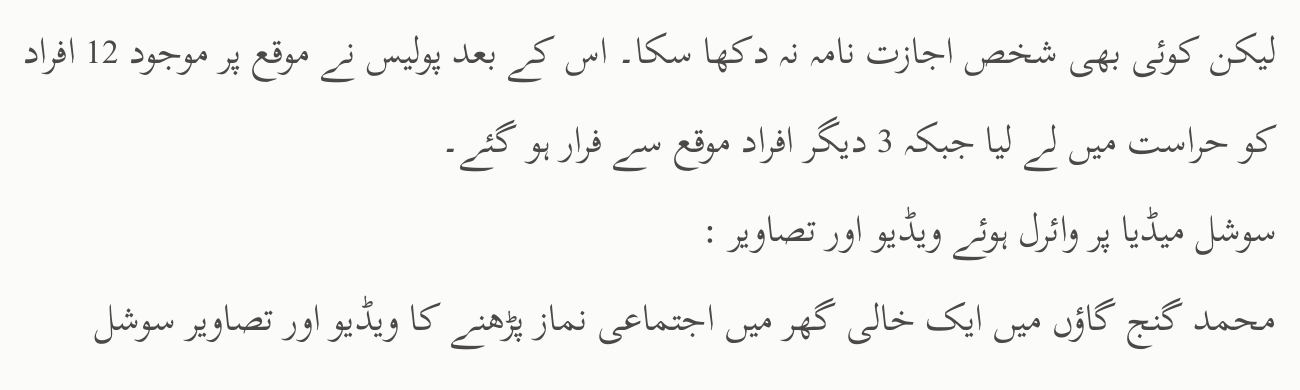لیکن کوئی بھی شخص اجازت نامہ نہ دکھا سکا۔ اس کے بعد پولیس نے موقع پر موجود 12 افراد کو حراست میں لے لیا جبکہ 3 دیگر افراد موقع سے فرار ہو گئے۔
سوشل میڈیا پر وائرل ہوئے ویڈیو اور تصاویر :
محمد گنج گاؤں میں ایک خالی گھر میں اجتماعی نماز پڑھنے کا ویڈیو اور تصاویر سوشل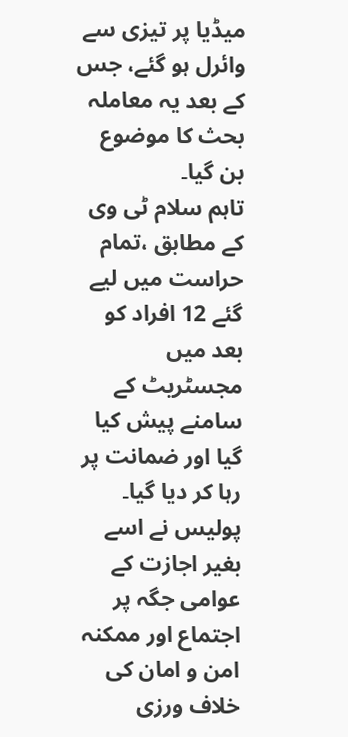میڈیا پر تیزی سے وائرل ہو گئے، جس کے بعد یہ معاملہ بحث کا موضوع بن گیا۔
تاہم سلام ٹی وی کے مطابق ،تمام حراست میں لیے گئے 12 افراد کو بعد میں مجسٹریٹ کے سامنے پیش کیا گیا اور ضمانت پر رہا کر دیا گیا۔ پولیس نے اسے بغیر اجازت کے عوامی جگہ پر اجتماع اور ممکنہ امن و امان کی خلاف ورزی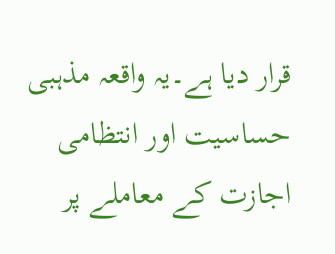قرار دیا ہے۔یہ واقعہ مذہبی حساسیت اور انتظامی اجازت کے معاملے پر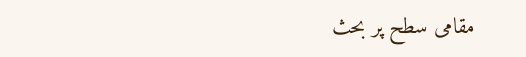مقامی سطح پر بحث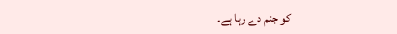کو جنم دے رہا ہے۔